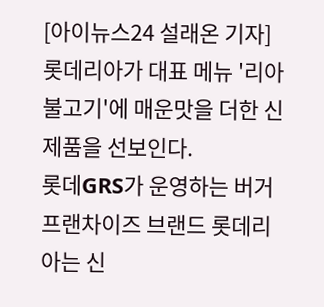[아이뉴스24 설래온 기자] 롯데리아가 대표 메뉴 '리아 불고기'에 매운맛을 더한 신제품을 선보인다.
롯데GRS가 운영하는 버거 프랜차이즈 브랜드 롯데리아는 신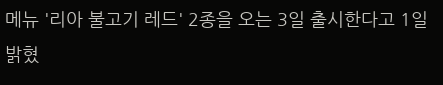메뉴 '리아 불고기 레드' 2종을 오는 3일 출시한다고 1일 밝혔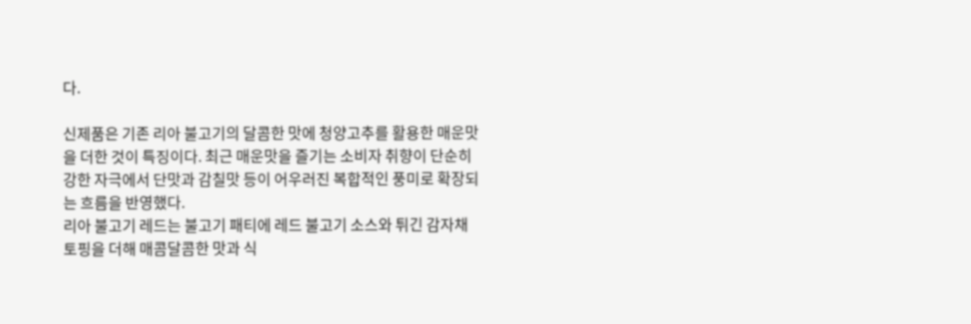다.

신제품은 기존 리아 불고기의 달콤한 맛에 청양고추를 활용한 매운맛을 더한 것이 특징이다. 최근 매운맛을 즐기는 소비자 취향이 단순히 강한 자극에서 단맛과 감칠맛 등이 어우러진 복합적인 풍미로 확장되는 흐름을 반영했다.
리아 불고기 레드는 불고기 패티에 레드 불고기 소스와 튀긴 감자채 토핑을 더해 매콤달콤한 맛과 식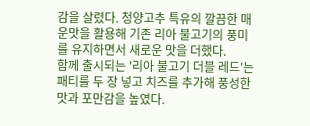감을 살렸다. 청양고추 특유의 깔끔한 매운맛을 활용해 기존 리아 불고기의 풍미를 유지하면서 새로운 맛을 더했다.
함께 출시되는 '리아 불고기 더블 레드'는 패티를 두 장 넣고 치즈를 추가해 풍성한 맛과 포만감을 높였다.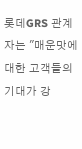롯데GRS 관계자는 "매운맛에 대한 고객들의 기대가 강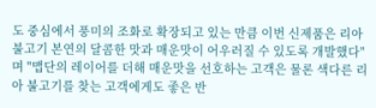도 중심에서 풍미의 조화로 확장되고 있는 만큼 이번 신제품은 리아 불고기 본연의 달콤한 맛과 매운맛이 어우러질 수 있도록 개발했다"며 "맵단의 레이어를 더해 매운맛을 선호하는 고객은 물론 색다른 리아 불고기를 찾는 고객에게도 좋은 반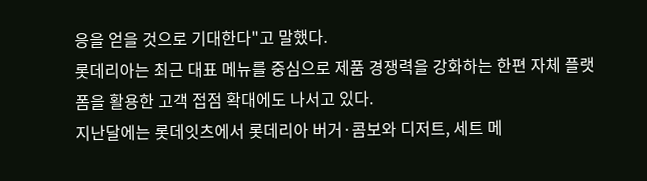응을 얻을 것으로 기대한다"고 말했다.
롯데리아는 최근 대표 메뉴를 중심으로 제품 경쟁력을 강화하는 한편 자체 플랫폼을 활용한 고객 접점 확대에도 나서고 있다.
지난달에는 롯데잇츠에서 롯데리아 버거·콤보와 디저트, 세트 메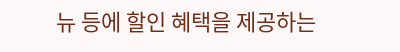뉴 등에 할인 혜택을 제공하는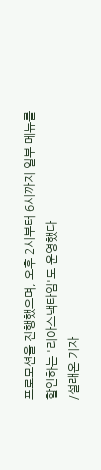프로모션을 진행했으며, 오후 2시부터 6시까지 일부 메뉴를 할인하는 '리아스낵타임'도 운영했다
/설래온 기자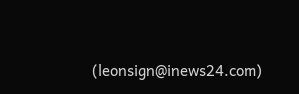(leonsign@inews24.com)